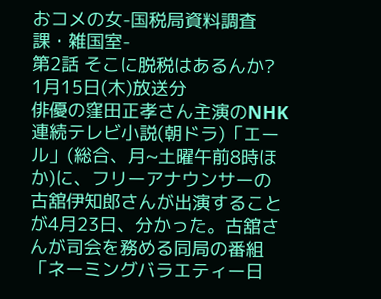おコメの女-国税局資料調査課・雑国室-
第2話 そこに脱税はあるんか?
1月15日(木)放送分
俳優の窪田正孝さん主演のNHK連続テレビ小説(朝ドラ)「エール」(総合、月~土曜午前8時ほか)に、フリーアナウンサーの古舘伊知郎さんが出演することが4月23日、分かった。古舘さんが司会を務める同局の番組「ネーミングバラエティー日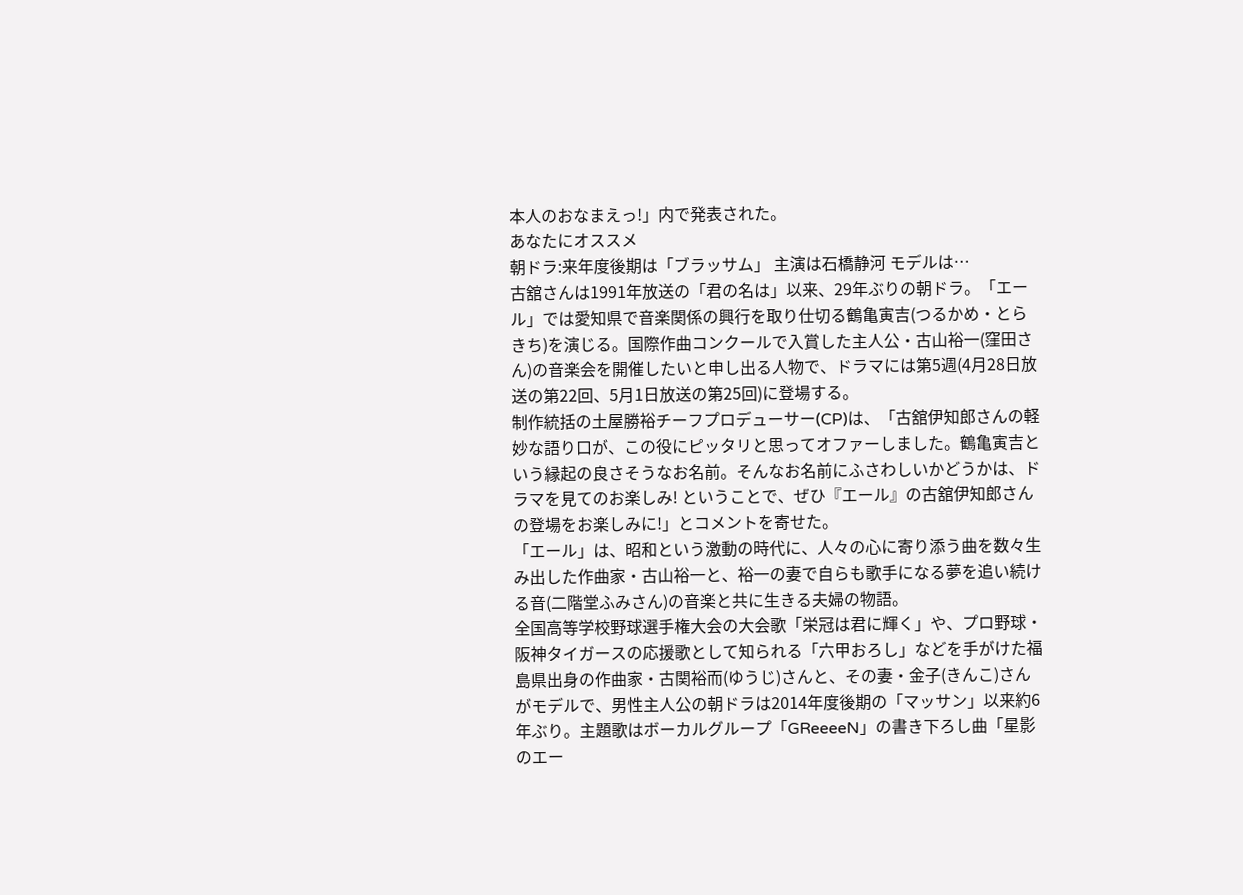本人のおなまえっ!」内で発表された。
あなたにオススメ
朝ドラ:来年度後期は「ブラッサム」 主演は石橋静河 モデルは…
古舘さんは1991年放送の「君の名は」以来、29年ぶりの朝ドラ。「エール」では愛知県で音楽関係の興行を取り仕切る鶴亀寅吉(つるかめ・とらきち)を演じる。国際作曲コンクールで入賞した主人公・古山裕一(窪田さん)の音楽会を開催したいと申し出る人物で、ドラマには第5週(4月28日放送の第22回、5月1日放送の第25回)に登場する。
制作統括の土屋勝裕チーフプロデューサー(CP)は、「古舘伊知郎さんの軽妙な語り口が、この役にピッタリと思ってオファーしました。鶴亀寅吉という縁起の良さそうなお名前。そんなお名前にふさわしいかどうかは、ドラマを見てのお楽しみ! ということで、ぜひ『エール』の古舘伊知郎さんの登場をお楽しみに!」とコメントを寄せた。
「エール」は、昭和という激動の時代に、人々の心に寄り添う曲を数々生み出した作曲家・古山裕一と、裕一の妻で自らも歌手になる夢を追い続ける音(二階堂ふみさん)の音楽と共に生きる夫婦の物語。
全国高等学校野球選手権大会の大会歌「栄冠は君に輝く」や、プロ野球・阪神タイガースの応援歌として知られる「六甲おろし」などを手がけた福島県出身の作曲家・古関裕而(ゆうじ)さんと、その妻・金子(きんこ)さんがモデルで、男性主人公の朝ドラは2014年度後期の「マッサン」以来約6年ぶり。主題歌はボーカルグループ「GReeeeN」の書き下ろし曲「星影のエー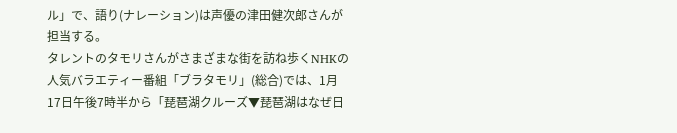ル」で、語り(ナレーション)は声優の津田健次郎さんが担当する。
タレントのタモリさんがさまざまな街を訪ね歩くNHKの人気バラエティー番組「ブラタモリ」(総合)では、1月17日午後7時半から「琵琶湖クルーズ▼琵琶湖はなぜ日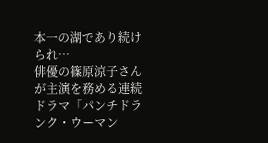本一の湖であり続けられ…
俳優の篠原涼子さんが主演を務める連続ドラマ「パンチドランク・ウーマン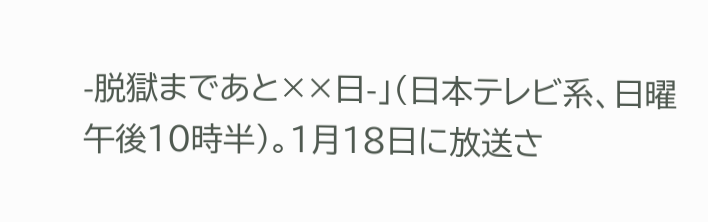-脱獄まであと××日-」(日本テレビ系、日曜午後10時半)。1月18日に放送さ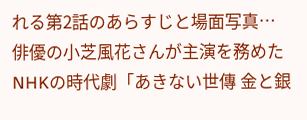れる第2話のあらすじと場面写真…
俳優の小芝風花さんが主演を務めたNHKの時代劇「あきない世傳 金と銀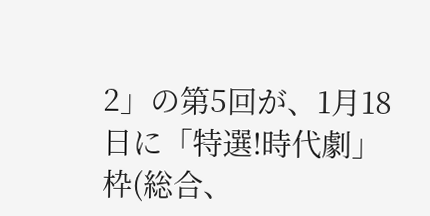2」の第5回が、1月18日に「特選!時代劇」枠(総合、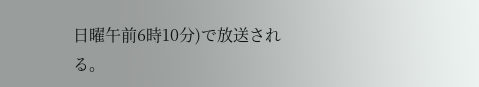日曜午前6時10分)で放送される。